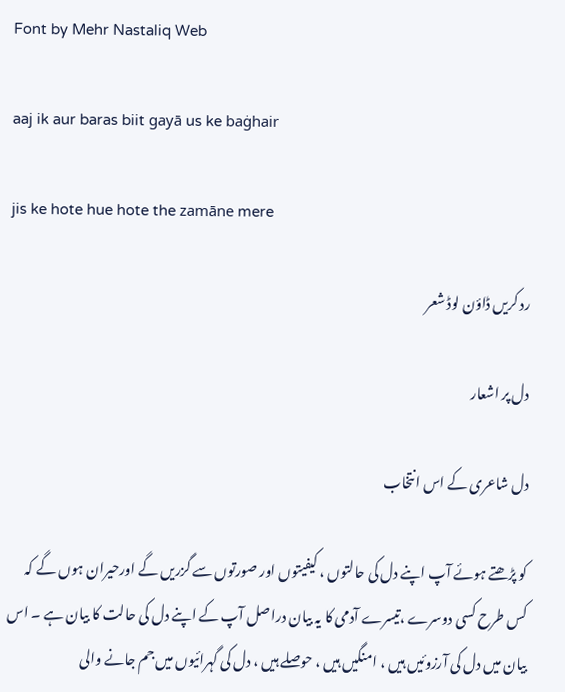Font by Mehr Nastaliq Web

aaj ik aur baras biit gayā us ke baġhair

jis ke hote hue hote the zamāne mere

رد کریں ڈاؤن لوڈ شعر

دل پر اشعار

دل شاعری کے اس انتخاب

کو پڑھتے ہوئے آپ اپنے دل کی حالتوں ، کیفیتوں اور صورتوں سے گزریں گے اورحیران ہوں گے کہ کس طرح کسی دوسرے ،تیسرے آدمی کا یہ بیان دراصل آپ کے اپنے دل کی حالت کا بیان ہے ۔ اس بیان میں دل کی آرزوئیں ہیں ، امنگیں ہیں ، حوصلے ہیں ، دل کی گہرائیوں میں جم جانے والی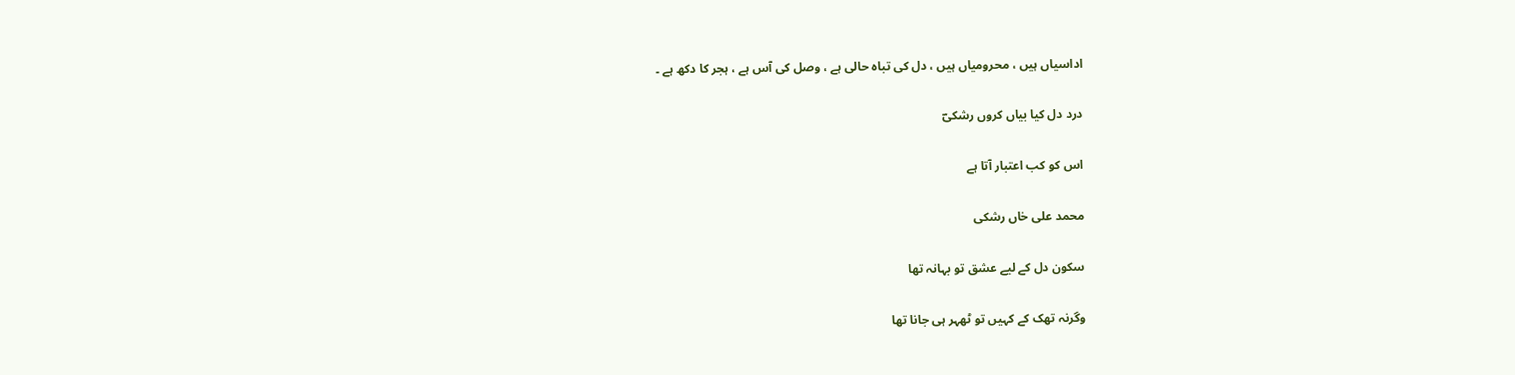اداسیاں ہیں ، محرومیاں ہیں ، دل کی تباہ حالی ہے ، وصل کی آس ہے ، ہجر کا دکھ ہے ۔

درد دل کیا بیاں کروں رشکیؔ

اس کو کب اعتبار آتا ہے

محمد علی خاں رشکی

سکون دل کے لیے عشق تو بہانہ تھا

وگرنہ تھک کے کہیں تو ٹھہر ہی جانا تھا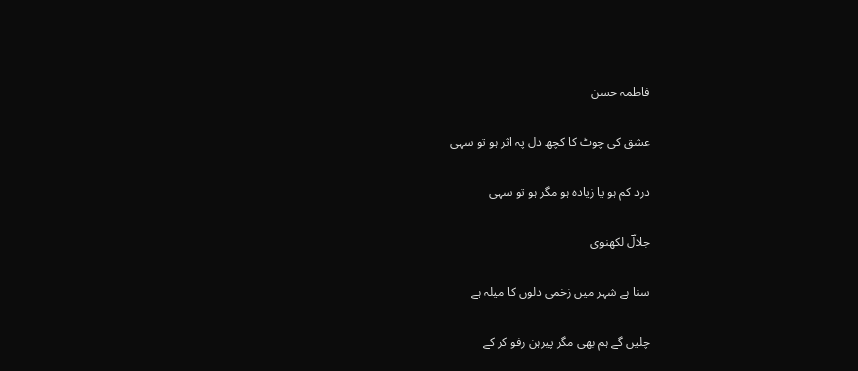فاطمہ حسن

عشق کی چوٹ کا کچھ دل پہ اثر ہو تو سہی

درد کم ہو یا زیادہ ہو مگر ہو تو سہی

جلالؔ لکھنوی

سنا ہے شہر میں زخمی دلوں کا میلہ ہے

چلیں گے ہم بھی مگر پیرہن رفو کر کے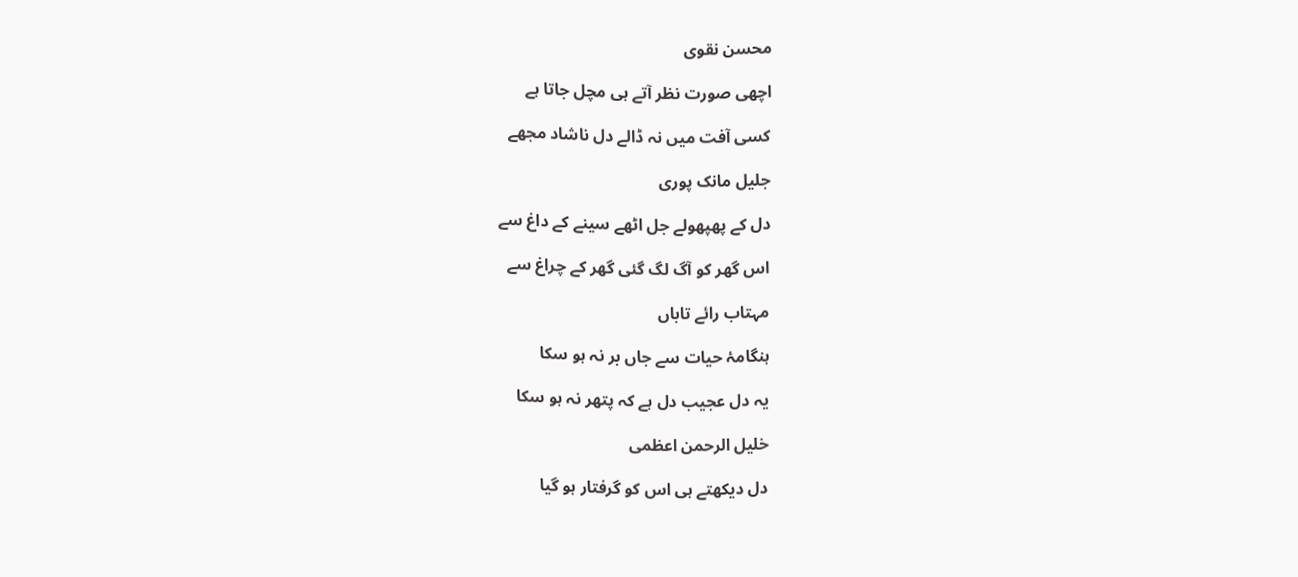محسن نقوی

اچھی صورت نظر آتے ہی مچل جاتا ہے

کسی آفت میں نہ ڈالے دل ناشاد مجھے

جلیل مانک پوری

دل کے پھپھولے جل اٹھے سینے کے داغ سے

اس گھر کو آگ لگ گئی گھر کے چراغ سے

مہتاب رائے تاباں

ہنگامۂ حیات سے جاں بر نہ ہو سکا

یہ دل عجیب دل ہے کہ پتھر نہ ہو سکا

خلیل الرحمن اعظمی

دل دیکھتے ہی اس کو گرفتار ہو گیا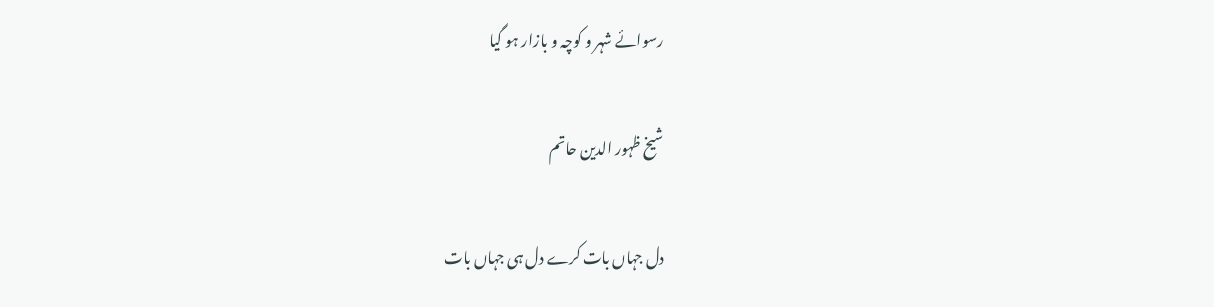رسوائے شہر و کوچہ و بازار ہو گیا

شیخ ظہور الدین حاتم

دل جہاں بات کرے دل ہی جہاں بات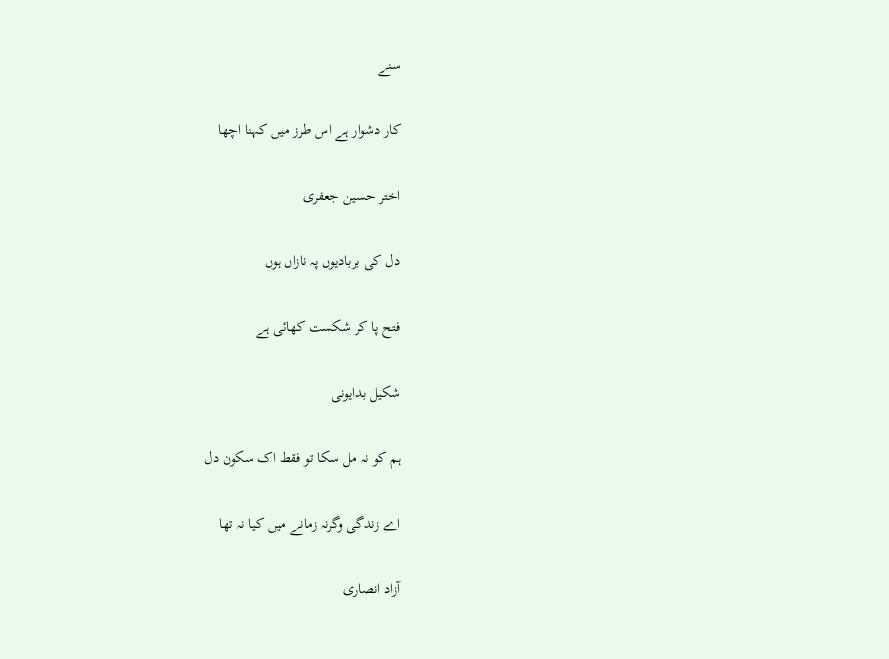سنے

کار دشوار ہے اس طرز میں کہنا اچھا

اختر حسین جعفری

دل کی بربادیوں پہ نازاں ہوں

فتح پا کر شکست کھائی ہے

شکیل بدایونی

ہم کو نہ مل سکا تو فقط اک سکون دل

اے زندگی وگرنہ زمانے میں کیا نہ تھا

آزاد انصاری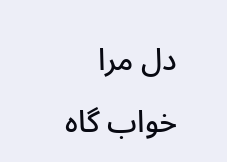دل مرا خواب گاہ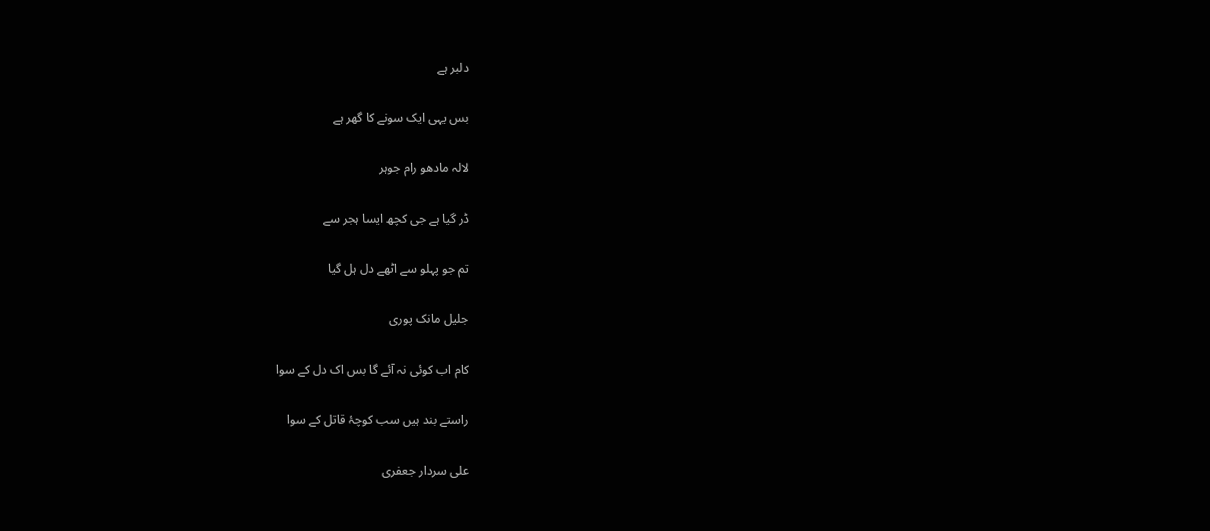دلبر ہے

بس یہی ایک سونے کا گھر ہے

لالہ مادھو رام جوہر

ڈر گیا ہے جی کچھ ایسا ہجر سے

تم جو پہلو سے اٹھے دل ہل گیا

جلیل مانک پوری

کام اب کوئی نہ آئے گا بس اک دل کے سوا

راستے بند ہیں سب کوچۂ قاتل کے سوا

علی سردار جعفری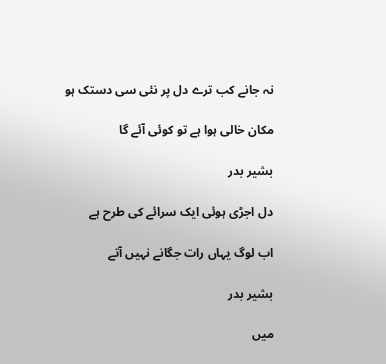نہ جانے کب ترے دل پر نئی سی دستک ہو

مکان خالی ہوا ہے تو کوئی آئے گا

بشیر بدر

دل اجڑی ہوئی ایک سرائے کی طرح ہے

اب لوگ یہاں رات جگانے نہیں آتے

بشیر بدر

میں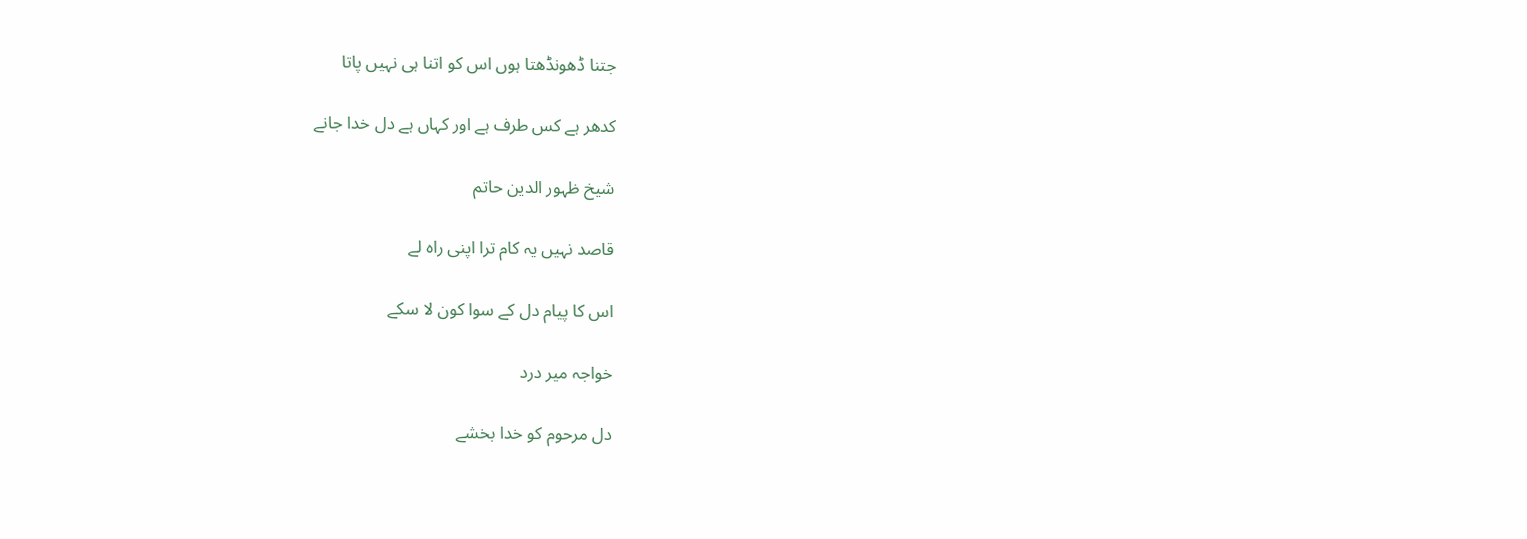جتنا ڈھونڈھتا ہوں اس کو اتنا ہی نہیں پاتا

کدھر ہے کس طرف ہے اور کہاں ہے دل خدا جانے

شیخ ظہور الدین حاتم

قاصد نہیں یہ کام ترا اپنی راہ لے

اس کا پیام دل کے سوا کون لا سکے

خواجہ میر درد

دل مرحوم کو خدا بخشے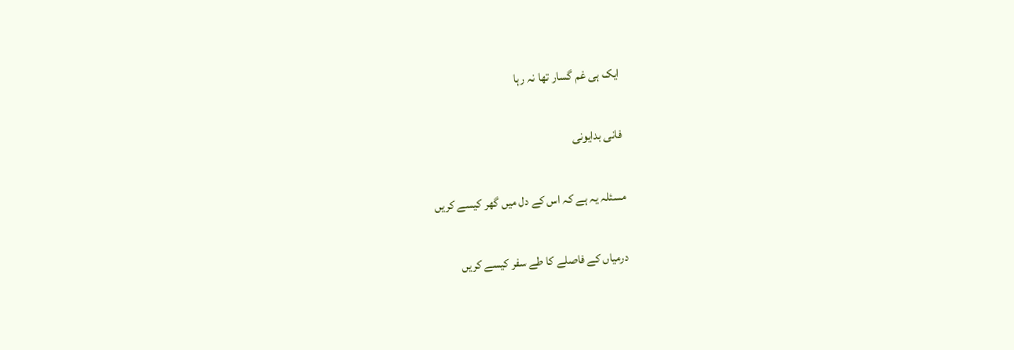ایک ہی غم گسار تھا نہ رہا

فانی بدایونی

مسئلہ یہ ہے کہ اس کے دل میں گھر کیسے کریں

درمیاں کے فاصلے کا طے سفر کیسے کریں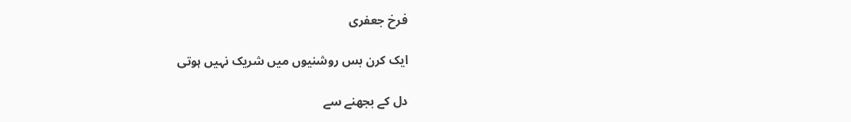فرخ جعفری

ایک کرن بس روشنیوں میں شریک نہیں ہوتی

دل کے بجھنے سے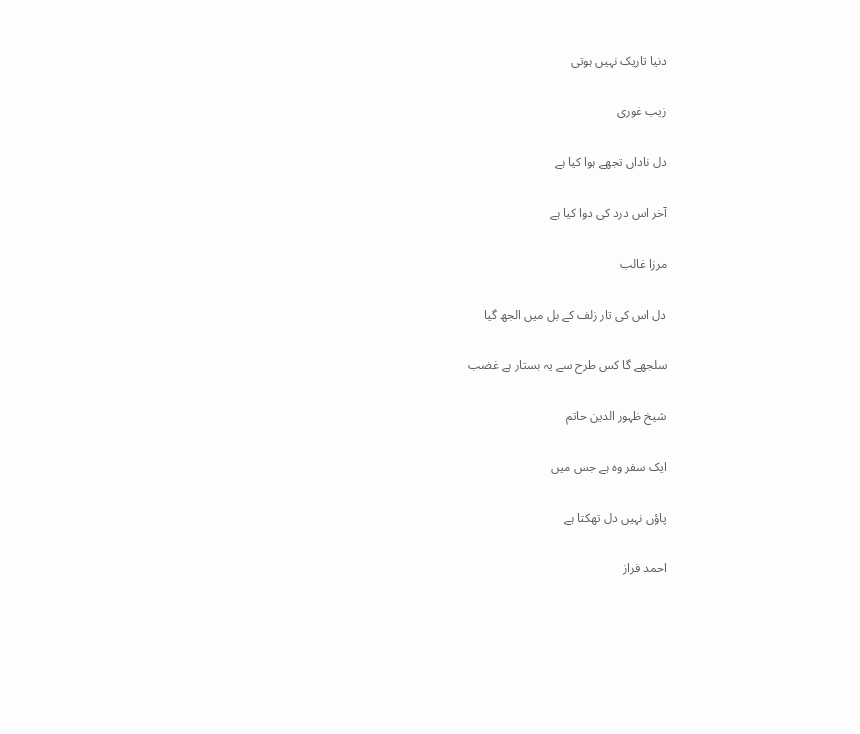دنیا تاریک نہیں ہوتی

زیب غوری

دل ناداں تجھے ہوا کیا ہے

آخر اس درد کی دوا کیا ہے

مرزا غالب

دل اس کی تار زلف کے بل میں الجھ گیا

سلجھے گا کس طرح سے یہ بستار ہے غضب

شیخ ظہور الدین حاتم

ایک سفر وہ ہے جس میں

پاؤں نہیں دل تھکتا ہے

احمد فراز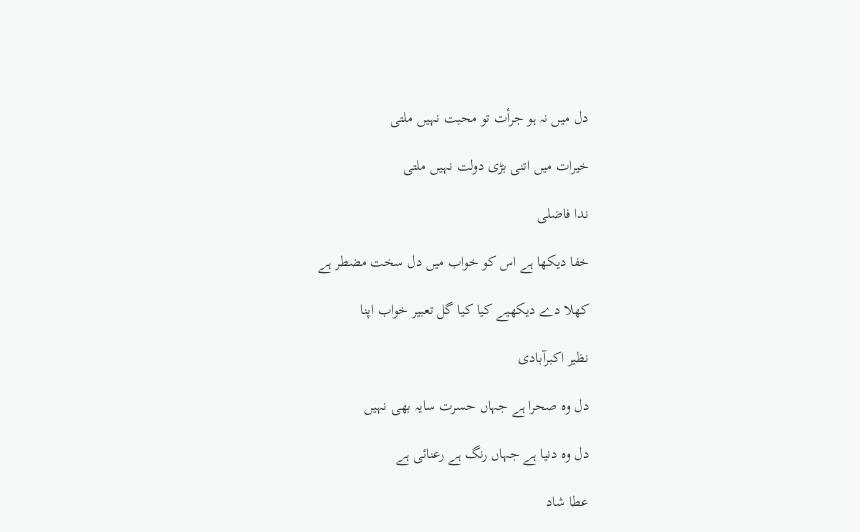دل میں نہ ہو جرأت تو محبت نہیں ملتی

خیرات میں اتنی بڑی دولت نہیں ملتی

ندا فاضلی

خفا دیکھا ہے اس کو خواب میں دل سخت مضطر ہے

کھلا دے دیکھیے کیا کیا گل تعبیر خواب اپنا

نظیر اکبرآبادی

دل وہ صحرا ہے جہاں حسرت سایہ بھی نہیں

دل وہ دنیا ہے جہاں رنگ ہے رعنائی ہے

عطا شاد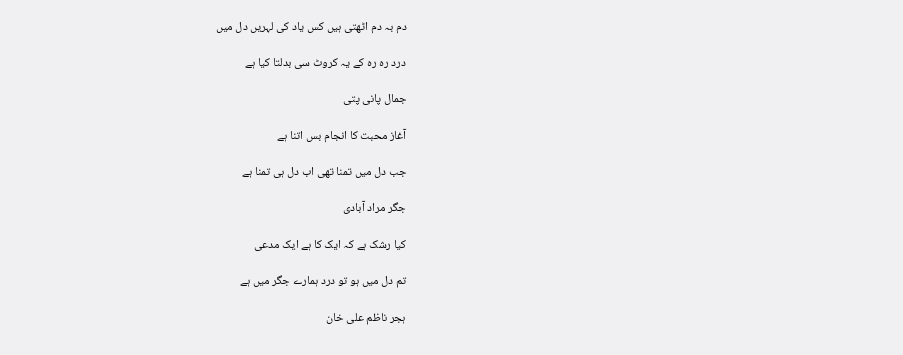دم بہ دم اٹھتی ہیں کس یاد کی لہریں دل میں

درد رہ رہ کے یہ کروٹ سی بدلتا کیا ہے

جمال پانی پتی

آغاز محبت کا انجام بس اتنا ہے

جب دل میں تمنا تھی اب دل ہی تمنا ہے

جگر مراد آبادی

کیا رشک ہے کہ ایک کا ہے ایک مدعی

تم دل میں ہو تو درد ہمارے جگر میں ہے

ہجر ناظم علی خان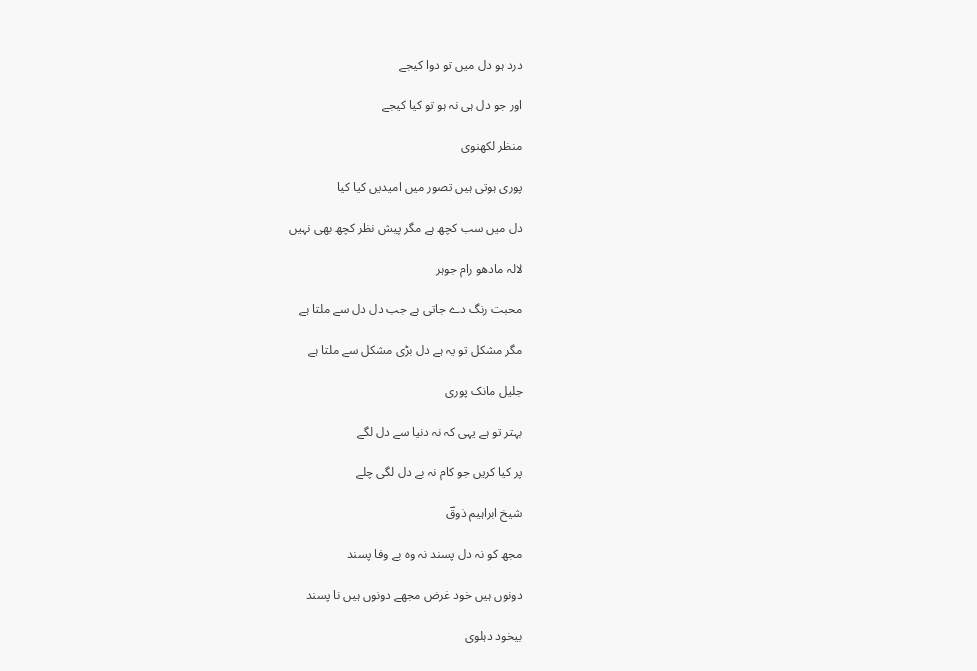درد ہو دل میں تو دوا کیجے

اور جو دل ہی نہ ہو تو کیا کیجے

منظر لکھنوی

پوری ہوتی ہیں تصور میں امیدیں کیا کیا

دل میں سب کچھ ہے مگر پیش نظر کچھ بھی نہیں

لالہ مادھو رام جوہر

محبت رنگ دے جاتی ہے جب دل دل سے ملتا ہے

مگر مشکل تو یہ ہے دل بڑی مشکل سے ملتا ہے

جلیل مانک پوری

بہتر تو ہے یہی کہ نہ دنیا سے دل لگے

پر کیا کریں جو کام نہ بے دل لگی چلے

شیخ ابراہیم ذوقؔ

مجھ کو نہ دل پسند نہ وہ بے وفا پسند

دونوں ہیں خود غرض مجھے دونوں ہیں نا پسند

بیخود دہلوی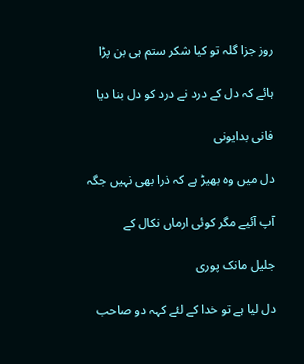روز جزا گلہ تو کیا شکر ستم ہی بن پڑا

ہائے کہ دل کے درد نے درد کو دل بنا دیا

فانی بدایونی

دل میں وہ بھیڑ ہے کہ ذرا بھی نہیں جگہ

آپ آئیے مگر کوئی ارماں نکال کے

جلیل مانک پوری

دل لیا ہے تو خدا کے لئے کہہ دو صاحب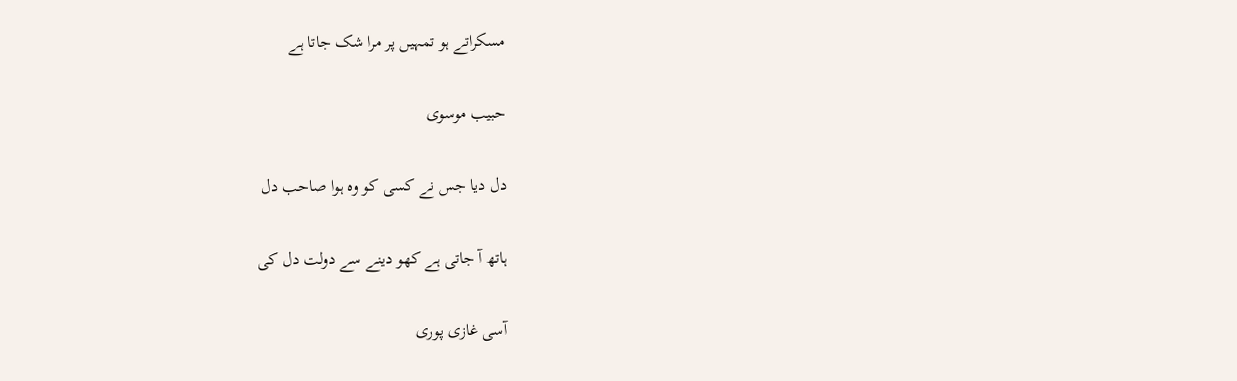مسکراتے ہو تمہیں پر مرا شک جاتا ہے

حبیب موسوی

دل دیا جس نے کسی کو وہ ہوا صاحب دل

ہاتھ آ جاتی ہے کھو دینے سے دولت دل کی

آسی غازی پوری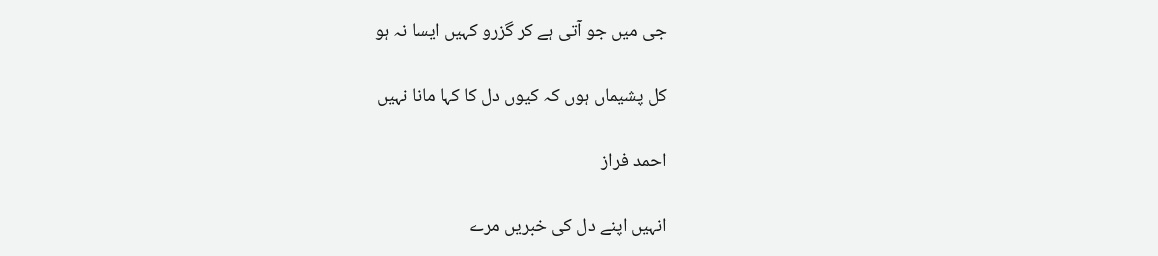جی میں جو آتی ہے کر گزرو کہیں ایسا نہ ہو

کل پشیماں ہوں کہ کیوں دل کا کہا مانا نہیں

احمد فراز

انہیں اپنے دل کی خبریں مرے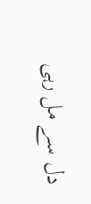دل سے مل رہی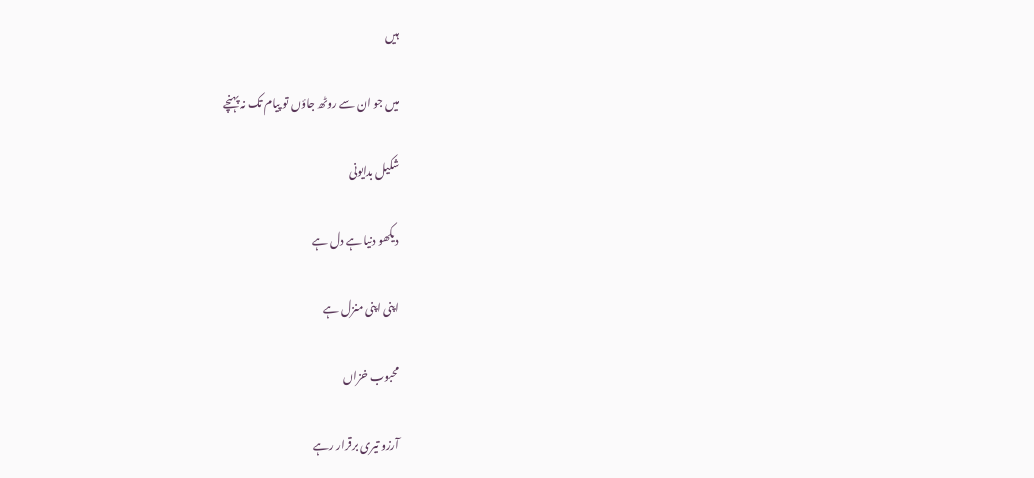ہیں

میں جو ان سے روٹھ جاؤں تو پیام تک نہ پہنچے

شکیل بدایونی

دیکھو دنیا ہے دل ہے

اپنی اپنی منزل ہے

محبوب خزاں

آرزو تیری برقرار رہے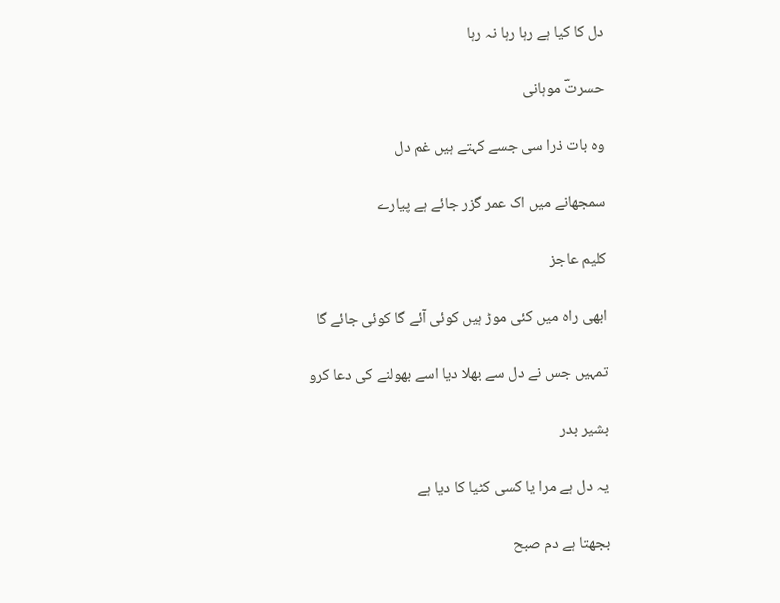دل کا کیا ہے رہا رہا نہ رہا

حسرتؔ موہانی

وہ بات ذرا سی جسے کہتے ہیں غم دل

سمجھانے میں اک عمر گزر جائے ہے پیارے

کلیم عاجز

ابھی راہ میں کئی موڑ ہیں کوئی آئے گا کوئی جائے گا

تمہیں جس نے دل سے بھلا دیا اسے بھولنے کی دعا کرو

بشیر بدر

یہ دل ہے مرا یا کسی کٹیا کا دیا ہے

بجھتا ہے دم صبح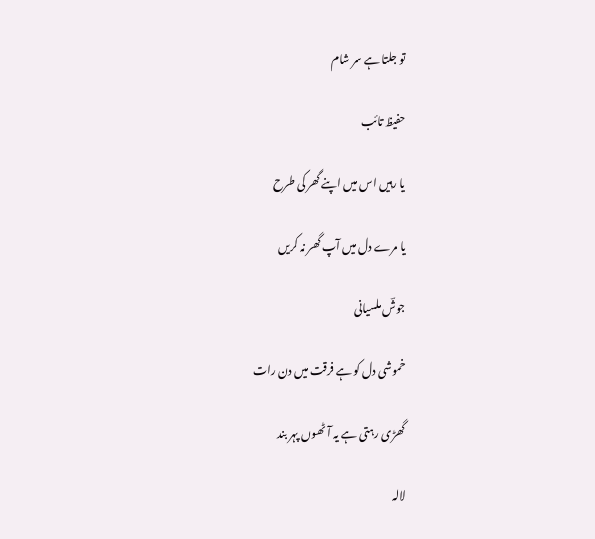تو جلتا ہے سر شام

حفیظ تائب

یا رہیں اس میں اپنے گھر کی طرح

یا مرے دل میں آپ گھر نہ کریں

جوشؔ ملسیانی

خموشی دل کو ہے فرقت میں دن رات

گھڑی رہتی ہے یہ آٹھوں پہر بند

لالہ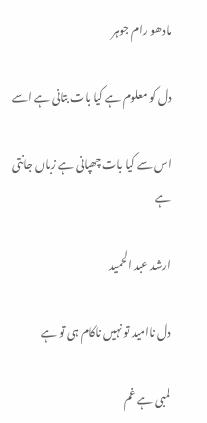مادھو رام جوہر

دل کو معلوم ہے کیا بات بتانی ہے اسے

اس سے کیا بات چھپانی ہے زباں جانتی ہے

ارشد عبد الحمید

دل ناامید تو نہیں ناکام ہی تو ہے

لمبی ہے غم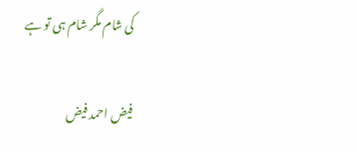کی شام مگر شام ہی تو ہے

فیض احمد فیض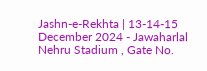Jashn-e-Rekhta | 13-14-15 December 2024 - Jawaharlal Nehru Stadium , Gate No.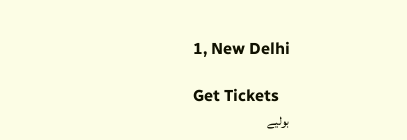1, New Delhi

Get Tickets
بولیے